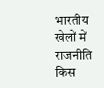भारतीय खेलों में राजनीति किस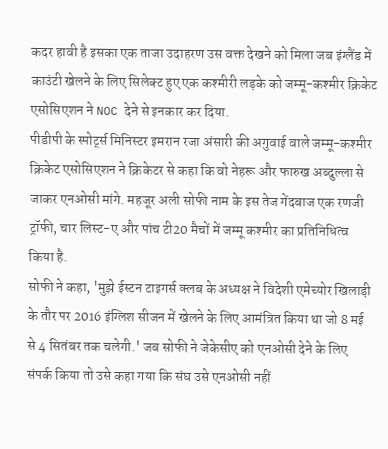कदर हावी है इसका एक ताजा उदाहरण उस वक्त देखने को मिला जब इंग्लैंड में काउंटी खेलने के लिए सिलेक्ट हुए एक कश्मीरी लड़के को जम्मू-कश्मीर क्रिकेट एसोसिएशन ने NOC देने से इनकार कर दिया.
पीडीपी के स्पोर्ट्स मिनिस्टर इमरान रजा अंसारी की अगुवाई वाले जम्मू-कश्मीर क्रिकेट एसोसिएशन ने क्रिकेटर से कहा कि वो नेहरू और फारुख अब्दुल्ला से जाकर एनओसी मांगे. महजूर अली सोफी नाम के इस तेज गेंदबाज एक रणजी ट्रॉफी, चार लिस्ट-ए और पांच टी20 मैचों में जम्मू कश्मीर का प्रतिनिधित्व किया है.
सोफी ने कहा, 'मुझे ईस्टन टाइगर्स क्लब के अध्यक्ष ने विदेशी एमेच्योर खिलाड़ी के तौर पर 2016 इंग्लिश सीजन में खेलने के लिए आमंत्रित किया था जो 8 मई से 4 सितंबर तक चलेगी.' जब सोफी ने जेकेसीए को एनओसी देने के लिए संपर्क किया तो उसे कहा गया कि संघ उसे एनओसी नहीं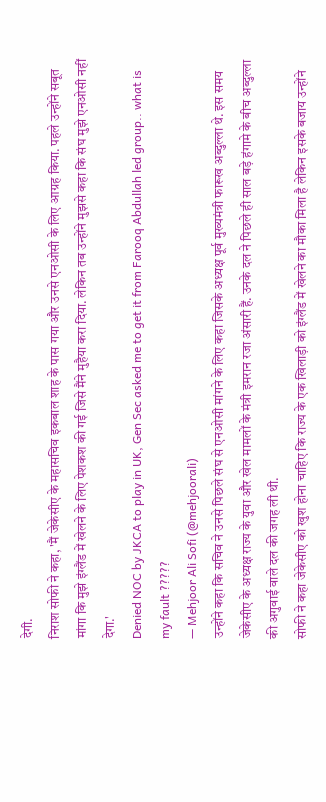देगी.
निराश सोफी ने कहा, 'मैं जेकेसीए के महासचिव इकबाल शाह के पास गया और उनसे एनओसी के लिए आग्रह किया. पहले उन्होंने सबूत मांगा कि मुझे इंग्लैंड में खेलने के लिए पेशकश की गई जिसे मैंने मुहैया करा दिया. लेकिन तब उन्होंने मुझसे कहा कि संघ मुझे एनओसी नहीं देगा.'
Denied NOC by JKCA to play in UK, Gen Sec asked me to get it from Farooq Abdullah led group.. what is my fault ?????
— Mehjoor Ali Sofi (@mehjoorali)
उन्होंने कहा कि सचिव ने उनसे पिछले संघ से एनओसी मांगने के लिए कहा जिसके अध्यक्ष पूर्व मुख्यमंत्री फारूख अब्दुल्ला थे. इस समय जेकेसीए के अध्यक्ष राज्य के युवा और खेल मामलों के मंत्री इमरान रजा अंसारी हैं. उनके दल ने पिछले ही साल बड़े हंगामे के बीच अब्दुल्ला की अगुवाई वाले दल की जगह ली थी.
सोफी ने कहा जेकेसीए को खुश होना चाहिए कि राज्य के एक खिलाड़ी को इंग्लैंड में खेलने का मौका मिला है लेकिन इसके बजाय उन्होंने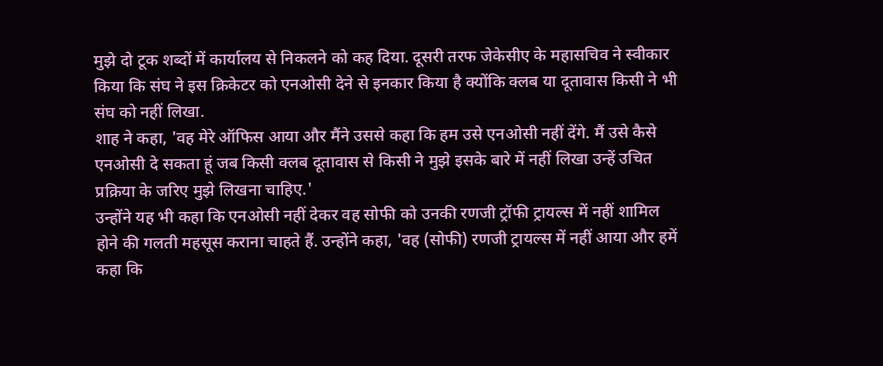मुझे दो टूक शब्दों में कार्यालय से निकलने को कह दिया. दूसरी तरफ जेकेसीए के महासचिव ने स्वीकार किया कि संघ ने इस क्रिकेटर को एनओसी देने से इनकार किया है क्योंकि क्लब या दूतावास किसी ने भी संघ को नहीं लिखा.
शाह ने कहा, 'वह मेरे ऑफिस आया और मैंने उससे कहा कि हम उसे एनओसी नहीं देंगे. मैं उसे कैसे एनओसी दे सकता हूं जब किसी क्लब दूतावास से किसी ने मुझे इसके बारे में नहीं लिखा उन्हें उचित प्रक्रिया के जरिए मुझे लिखना चाहिए.'
उन्होंने यह भी कहा कि एनओसी नहीं देकर वह सोफी को उनकी रणजी ट्रॉफी ट्रायल्स में नहीं शामिल होने की गलती महसूस कराना चाहते हैं. उन्होंने कहा, 'वह (सोफी) रणजी ट्रायल्स में नहीं आया और हमें कहा कि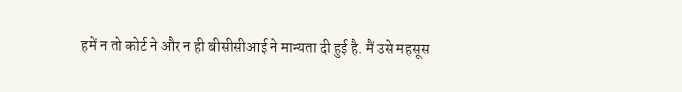हमें न तो कोर्ट ने और न ही बीसीसीआई ने मान्यता दी हुई है. मैं उसे महसूस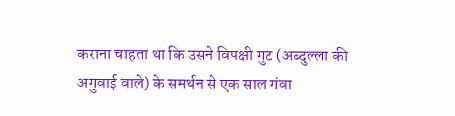कराना चाहता था कि उसने विपक्षी गुट (अब्दुल्ला की अगुवाई वाले) के समर्थन से एक साल गंवा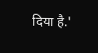दिया है.'